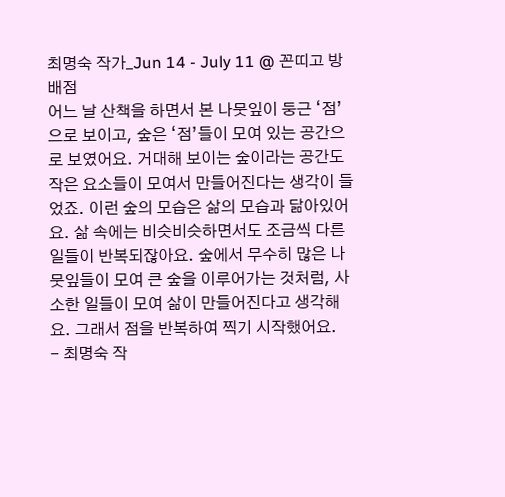최명숙 작가_Jun 14 - July 11 @ 꼰띠고 방배점
어느 날 산책을 하면서 본 나뭇잎이 둥근 ‘점’으로 보이고, 숲은 ‘점’들이 모여 있는 공간으로 보였어요. 거대해 보이는 숲이라는 공간도 작은 요소들이 모여서 만들어진다는 생각이 들었죠. 이런 숲의 모습은 삶의 모습과 닮아있어요. 삶 속에는 비슷비슷하면서도 조금씩 다른 일들이 반복되잖아요. 숲에서 무수히 많은 나뭇잎들이 모여 큰 숲을 이루어가는 것처럼, 사소한 일들이 모여 삶이 만들어진다고 생각해요. 그래서 점을 반복하여 찍기 시작했어요.
- 최명숙 작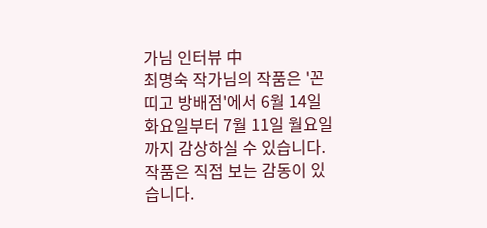가님 인터뷰 中
최명숙 작가님의 작품은 '꼰띠고 방배점'에서 6월 14일 화요일부터 7월 11일 월요일까지 감상하실 수 있습니다. 작품은 직접 보는 감동이 있습니다.